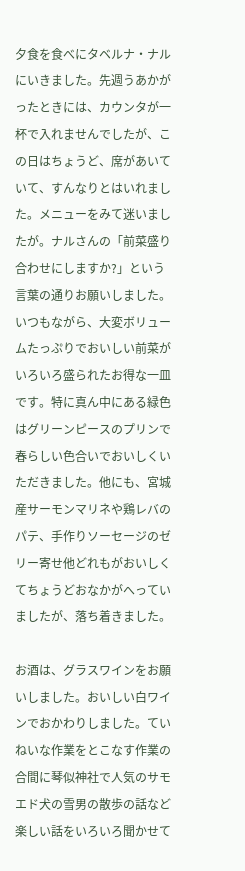夕食を食べにタベルナ・ナルにいきました。先週うあかがったときには、カウンタが一杯で入れませんでしたが、この日はちょうど、席があいていて、すんなりとはいれました。メニューをみて迷いましたが。ナルさんの「前菜盛り合わせにしますか?」という言葉の通りお願いしました。
いつもながら、大変ボリュームたっぷりでおいしい前菜がいろいろ盛られたお得な一皿です。特に真ん中にある緑色はグリーンピースのプリンで春らしい色合いでおいしくいただきました。他にも、宮城産サーモンマリネや鶏レバのパテ、手作りソーセージのゼリー寄せ他どれもがおいしくてちょうどおなかがへっていましたが、落ち着きました。

お酒は、グラスワインをお願いしました。おいしい白ワインでおかわりしました。ていねいな作業をとこなす作業の合間に琴似神社で人気のサモエド犬の雪男の散歩の話など楽しい話をいろいろ聞かせて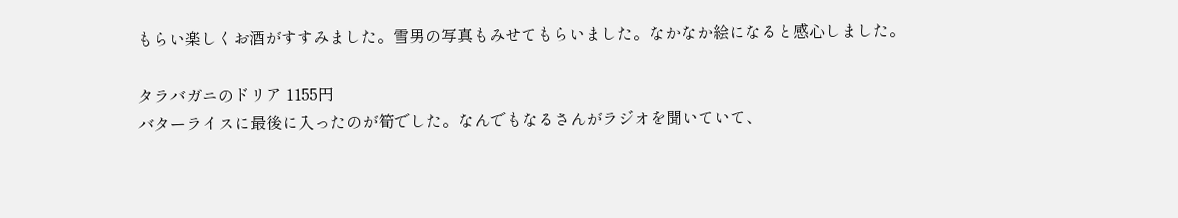もらい楽しくお酒がすすみました。雪男の写真もみせてもらいました。なかなか絵になると感心しました。

タラバガニのドリア 1155円
バターライスに最後に入ったのが筍でした。なんでもなるさんがラジオを聞いていて、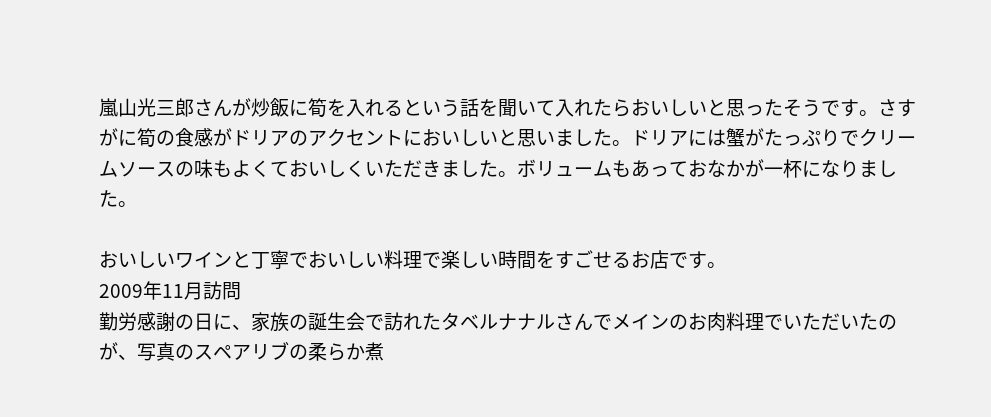嵐山光三郎さんが炒飯に筍を入れるという話を聞いて入れたらおいしいと思ったそうです。さすがに筍の食感がドリアのアクセントにおいしいと思いました。ドリアには蟹がたっぷりでクリームソースの味もよくておいしくいただきました。ボリュームもあっておなかが一杯になりました。

おいしいワインと丁寧でおいしい料理で楽しい時間をすごせるお店です。
2009年11月訪問
勤労感謝の日に、家族の誕生会で訪れたタベルナナルさんでメインのお肉料理でいただいたのが、写真のスペアリブの柔らか煮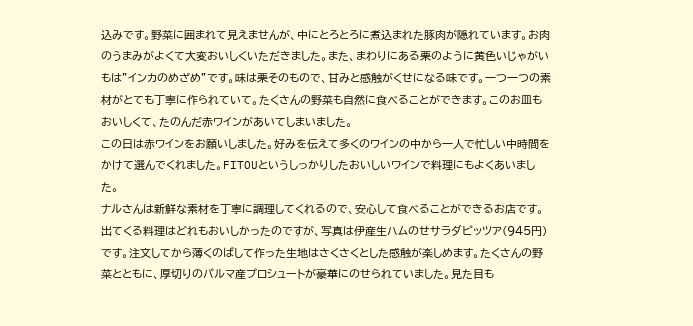込みです。野菜に囲まれて見えませんが、中にとろとろに煮込まれた豚肉が隠れています。お肉のうまみがよくて大変おいしくいただきました。また、まわりにある栗のように黄色いじゃがいもは”インカのめざめ”です。味は栗そのもので、甘みと感触がくせになる味です。一つ一つの素材がとても丁寧に作られていて。たくさんの野菜も自然に食べることができます。このお皿もおいしくて、たのんだ赤ワインがあいてしまいました。
この日は赤ワインをお願いしました。好みを伝えて多くのワインの中から一人で忙しい中時間をかけて選んでくれました。FITOUというしっかりしたおいしいワインで料理にもよくあいました。
ナルさんは新鮮な素材を丁寧に調理してくれるので、安心して食べることができるお店です。出てくる料理はどれもおいしかったのですが、写真は伊産生ハムのせサラダピッツア(945円)です。注文してから薄くのばして作った生地はさくさくとした感触が楽しめます。たくさんの野菜とともに、厚切りのパルマ産プロシュートが豪華にのせられていました。見た目も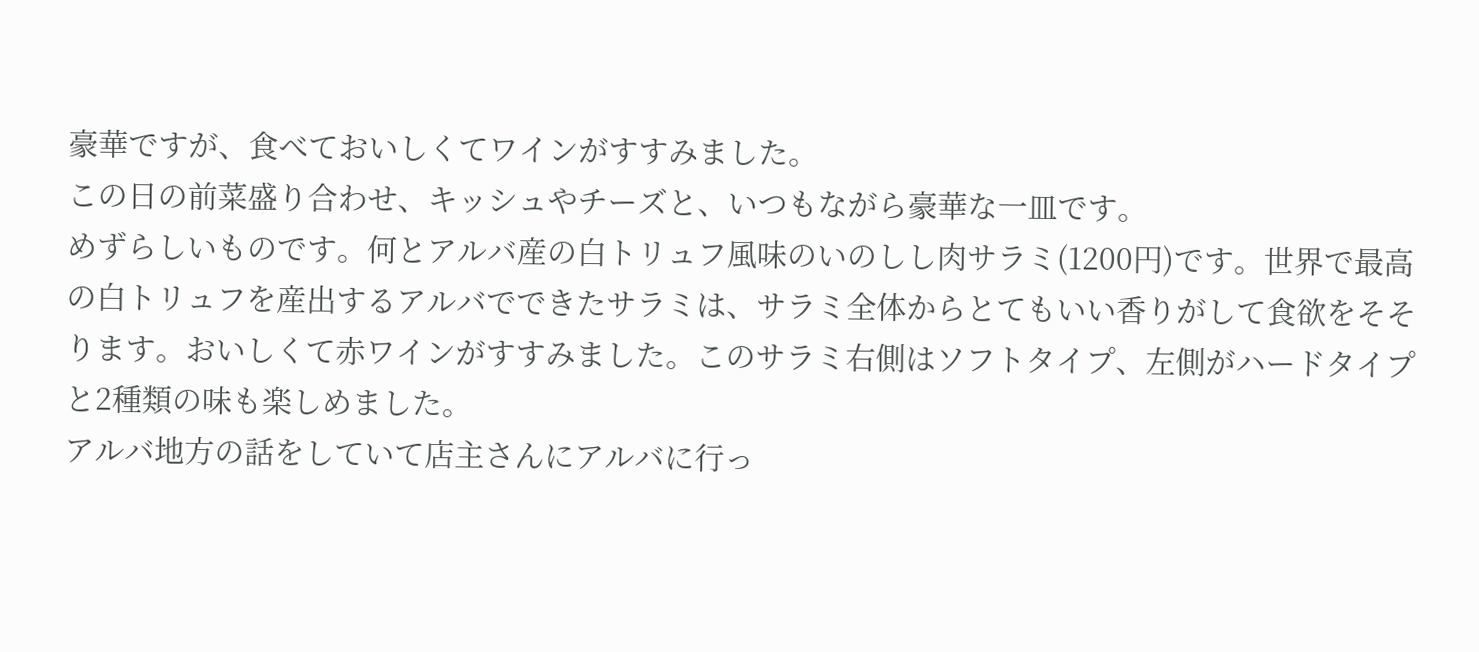豪華ですが、食べておいしくてワインがすすみました。
この日の前菜盛り合わせ、キッシュやチーズと、いつもながら豪華な一皿です。
めずらしいものです。何とアルバ産の白トリュフ風味のいのしし肉サラミ(1200円)です。世界で最高の白トリュフを産出するアルバでできたサラミは、サラミ全体からとてもいい香りがして食欲をそそります。おいしくて赤ワインがすすみました。このサラミ右側はソフトタイプ、左側がハードタイプと2種類の味も楽しめました。
アルバ地方の話をしていて店主さんにアルバに行っ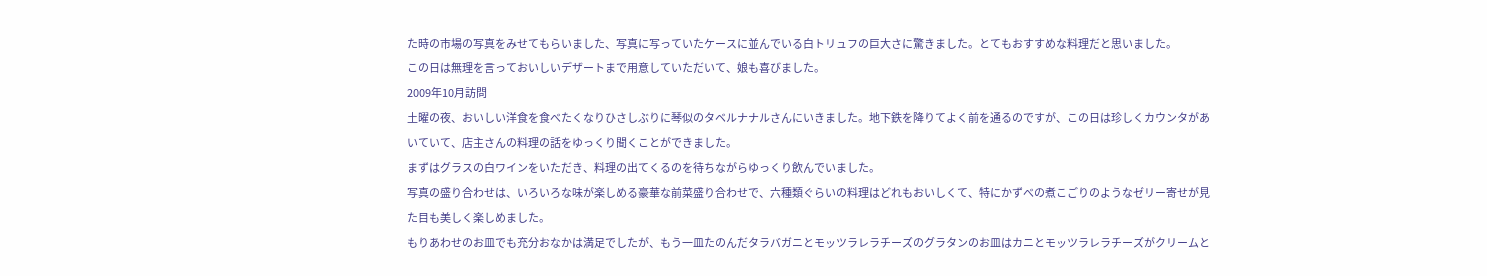た時の市場の写真をみせてもらいました、写真に写っていたケースに並んでいる白トリュフの巨大さに驚きました。とてもおすすめな料理だと思いました。
この日は無理を言っておいしいデザートまで用意していただいて、娘も喜びました。
2009年10月訪問
土曜の夜、おいしい洋食を食べたくなりひさしぶりに琴似のタベルナナルさんにいきました。地下鉄を降りてよく前を通るのですが、この日は珍しくカウンタがあいていて、店主さんの料理の話をゆっくり聞くことができました。
まずはグラスの白ワインをいただき、料理の出てくるのを待ちながらゆっくり飲んでいました。
写真の盛り合わせは、いろいろな味が楽しめる豪華な前菜盛り合わせで、六種類ぐらいの料理はどれもおいしくて、特にかずべの煮こごりのようなゼリー寄せが見た目も美しく楽しめました。
もりあわせのお皿でも充分おなかは満足でしたが、もう一皿たのんだタラバガニとモッツラレラチーズのグラタンのお皿はカニとモッツラレラチーズがクリームと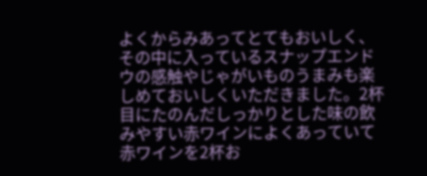よくからみあってとてもおいしく、その中に入っているスナップエンドウの感触やじゃがいものうまみも楽しめておいしくいただきました。2杯目にたのんだしっかりとした味の飲みやすい赤ワインによくあっていて赤ワインを2杯お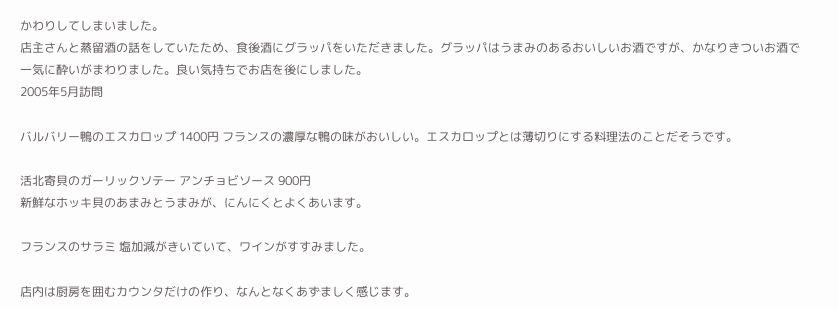かわりしてしまいました。
店主さんと蒸留酒の話をしていたため、食後酒にグラッパをいただきました。グラッパはうまみのあるおいしいお酒ですが、かなりきついお酒で一気に酔いがまわりました。良い気持ちでお店を後にしました。
2005年5月訪問

バルバリー鴨のエスカロップ 1400円 フランスの濃厚な鴨の味がおいしい。エスカロップとは薄切りにする料理法のことだそうです。

活北寄貝のガーリックソテー アンチョビソース 900円
新鮮なホッキ貝のあまみとうまみが、にんにくとよくあいます。

フランスのサラミ 塩加減がきいていて、ワインがすすみました。

店内は厨房を囲むカウンタだけの作り、なんとなくあずましく感じます。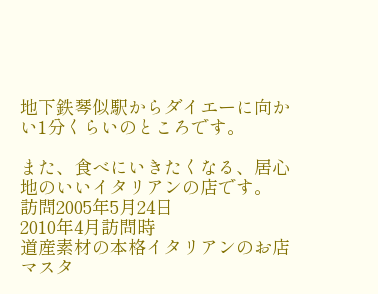地下鉄琴似駅からダイエーに向かい1分くらいのところです。

また、食べにいきたくなる、居心地のいいイタリアンの店です。
訪問2005年5月24日
2010年4月訪問時
道産素材の本格イタリアンのお店マスタ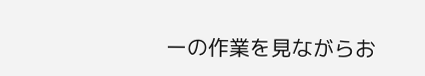ーの作業を見ながらお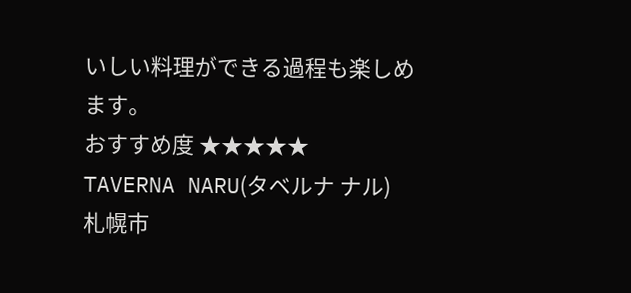いしい料理ができる過程も楽しめます。
おすすめ度 ★★★★★
TAVERNA NARU(タベルナ ナル)
札幌市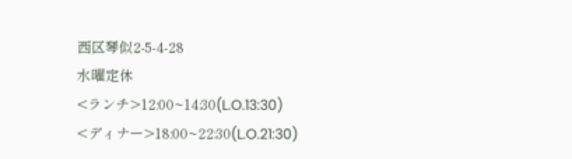西区琴似2-5-4-28
水曜定休
<ランチ>12:00~14:30(L.O.13:30)
<ディナー>18:00~22:30(L.O.21:30)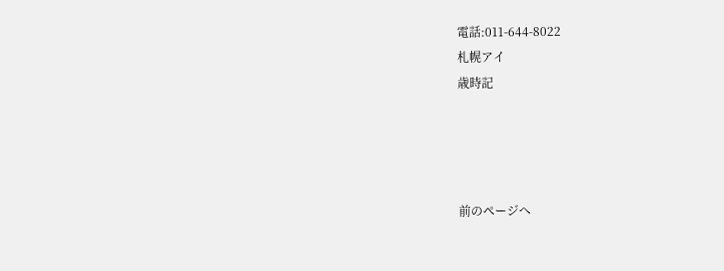電話:011-644-8022
札幌アイ
歳時記




前のページへ